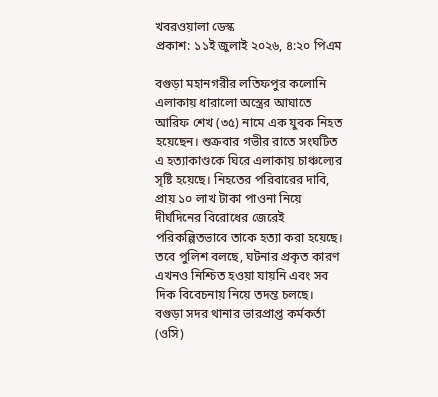খবরওয়ালা ডেস্ক
প্রকাশ: ১১ই জুলাই ২০২৬, ৪:২০ পিএম

বগুড়া মহানগরীর লতিফপুর কলোনি এলাকায় ধারালো অস্ত্রের আঘাতে আরিফ শেখ (৩৫) নামে এক যুবক নিহত হয়েছেন। শুক্রবার গভীর রাতে সংঘটিত এ হত্যাকাণ্ডকে ঘিরে এলাকায় চাঞ্চল্যের সৃষ্টি হয়েছে। নিহতের পরিবারের দাবি, প্রায় ১০ লাখ টাকা পাওনা নিয়ে দীর্ঘদিনের বিরোধের জেরেই পরিকল্পিতভাবে তাকে হত্যা করা হয়েছে। তবে পুলিশ বলছে, ঘটনার প্রকৃত কারণ এখনও নিশ্চিত হওয়া যায়নি এবং সব দিক বিবেচনায় নিয়ে তদন্ত চলছে।
বগুড়া সদর থানার ভারপ্রাপ্ত কর্মকর্তা (ওসি)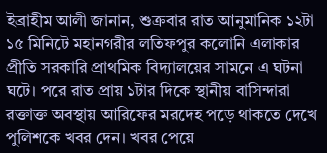ইব্রাহীম আলী জানান, শুক্রবার রাত আনুমানিক ১২টা ১৫ মিনিটে মহানগরীর লতিফপুর কলোনি এলাকার প্রীতি সরকারি প্রাথমিক বিদ্যালয়ের সামনে এ ঘটনা ঘটে। পরে রাত প্রায় ১টার দিকে স্থানীয় বাসিন্দারা রক্তাক্ত অবস্থায় আরিফের মরদেহ পড়ে থাকতে দেখে পুলিশকে খবর দেন। খবর পেয়ে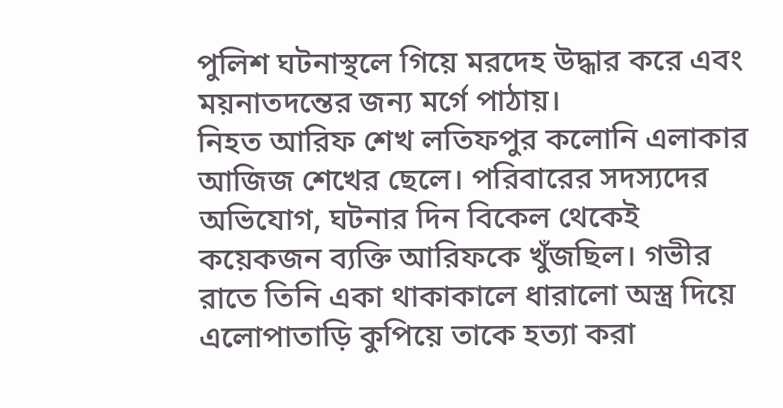পুলিশ ঘটনাস্থলে গিয়ে মরদেহ উদ্ধার করে এবং ময়নাতদন্তের জন্য মর্গে পাঠায়।
নিহত আরিফ শেখ লতিফপুর কলোনি এলাকার আজিজ শেখের ছেলে। পরিবারের সদস্যদের অভিযোগ, ঘটনার দিন বিকেল থেকেই কয়েকজন ব্যক্তি আরিফকে খুঁজছিল। গভীর রাতে তিনি একা থাকাকালে ধারালো অস্ত্র দিয়ে এলোপাতাড়ি কুপিয়ে তাকে হত্যা করা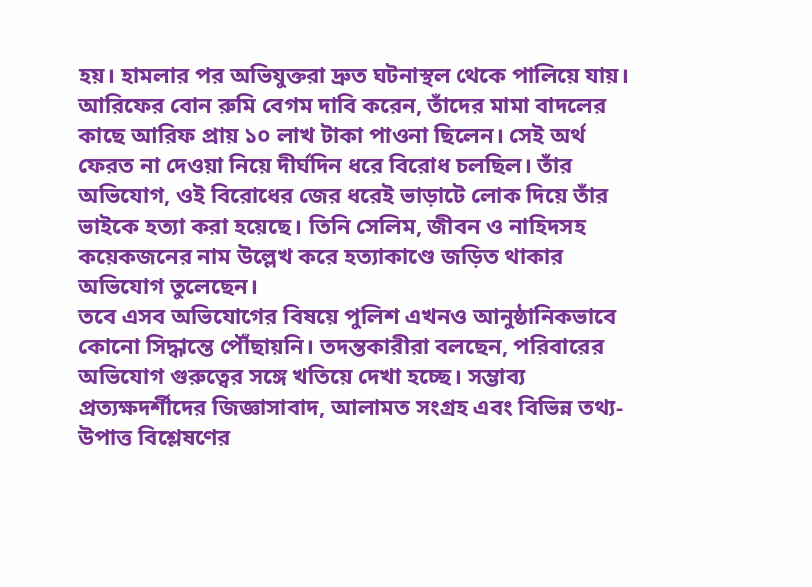হয়। হামলার পর অভিযুক্তরা দ্রুত ঘটনাস্থল থেকে পালিয়ে যায়।
আরিফের বোন রুমি বেগম দাবি করেন, তাঁদের মামা বাদলের কাছে আরিফ প্রায় ১০ লাখ টাকা পাওনা ছিলেন। সেই অর্থ ফেরত না দেওয়া নিয়ে দীর্ঘদিন ধরে বিরোধ চলছিল। তাঁর অভিযোগ, ওই বিরোধের জের ধরেই ভাড়াটে লোক দিয়ে তাঁর ভাইকে হত্যা করা হয়েছে। তিনি সেলিম, জীবন ও নাহিদসহ কয়েকজনের নাম উল্লেখ করে হত্যাকাণ্ডে জড়িত থাকার অভিযোগ তুলেছেন।
তবে এসব অভিযোগের বিষয়ে পুলিশ এখনও আনুষ্ঠানিকভাবে কোনো সিদ্ধান্তে পৌঁছায়নি। তদন্তকারীরা বলছেন, পরিবারের অভিযোগ গুরুত্বের সঙ্গে খতিয়ে দেখা হচ্ছে। সম্ভাব্য প্রত্যক্ষদর্শীদের জিজ্ঞাসাবাদ, আলামত সংগ্রহ এবং বিভিন্ন তথ্য-উপাত্ত বিশ্লেষণের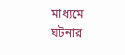মাধ্যমে ঘটনার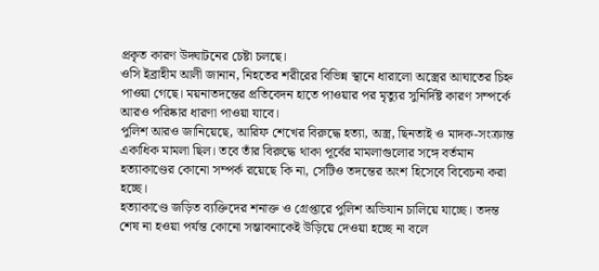প্রকৃত কারণ উদ্ঘাটনের চেষ্টা চলছে।
ওসি ইব্রাহীম আলী জানান, নিহতের শরীরের বিভিন্ন স্থানে ধারালো অস্ত্রের আঘাতের চিহ্ন পাওয়া গেছে। ময়নাতদন্তের প্রতিবেদন হাতে পাওয়ার পর মৃত্যুর সুনির্দিষ্ট কারণ সম্পর্কে আরও পরিষ্কার ধারণা পাওয়া যাবে।
পুলিশ আরও জানিয়েছে, আরিফ শেখের বিরুদ্ধে হত্যা, অস্ত্র, ছিনতাই ও মাদক-সংক্রান্ত একাধিক মামলা ছিল। তবে তাঁর বিরুদ্ধে থাকা পূর্বের মামলাগুলোর সঙ্গে বর্তমান হত্যাকাণ্ডের কোনো সম্পর্ক রয়েছে কি না, সেটিও তদন্তের অংশ হিসেবে বিবেচনা করা হচ্ছে।
হত্যাকাণ্ডে জড়িত ব্যক্তিদের শনাক্ত ও গ্রেপ্তারে পুলিশ অভিযান চালিয়ে যাচ্ছে। তদন্ত শেষ না হওয়া পর্যন্ত কোনো সম্ভাবনাকেই উড়িয়ে দেওয়া হচ্ছে না বলে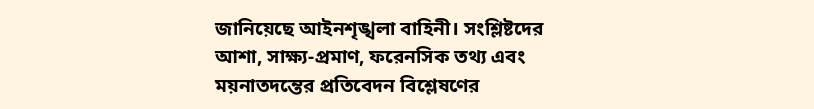জানিয়েছে আইনশৃঙ্খলা বাহিনী। সংশ্লিষ্টদের আশা, সাক্ষ্য-প্রমাণ, ফরেনসিক তথ্য এবং ময়নাতদন্তের প্রতিবেদন বিশ্লেষণের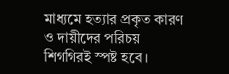মাধ্যমে হত্যার প্রকৃত কারণ ও দায়ীদের পরিচয় শিগগিরই স্পষ্ট হবে।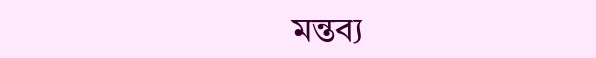মন্তব্য